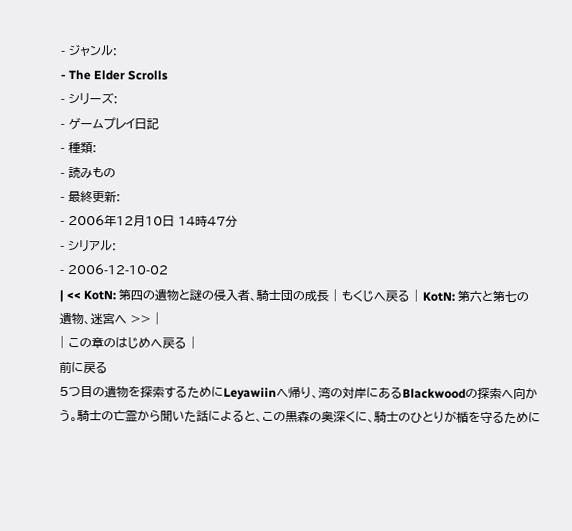- ジャンル:
- The Elder Scrolls
- シリーズ:
- ゲームプレイ日記
- 種類:
- 読みもの
- 最終更新:
- 2006年12月10日 14時47分
- シリアル:
- 2006-12-10-02
| << KotN: 第四の遺物と謎の侵入者、騎士団の成長 | もくじへ戻る | KotN: 第六と第七の遺物、迷宮へ >> |
| この章のはじめへ戻る |
前に戻る
5つ目の遺物を探索するためにLeyawiinへ帰り、湾の対岸にあるBlackwoodの探索へ向かう。騎士の亡霊から聞いた話によると、この黒森の奥深くに、騎士のひとりが楯を守るために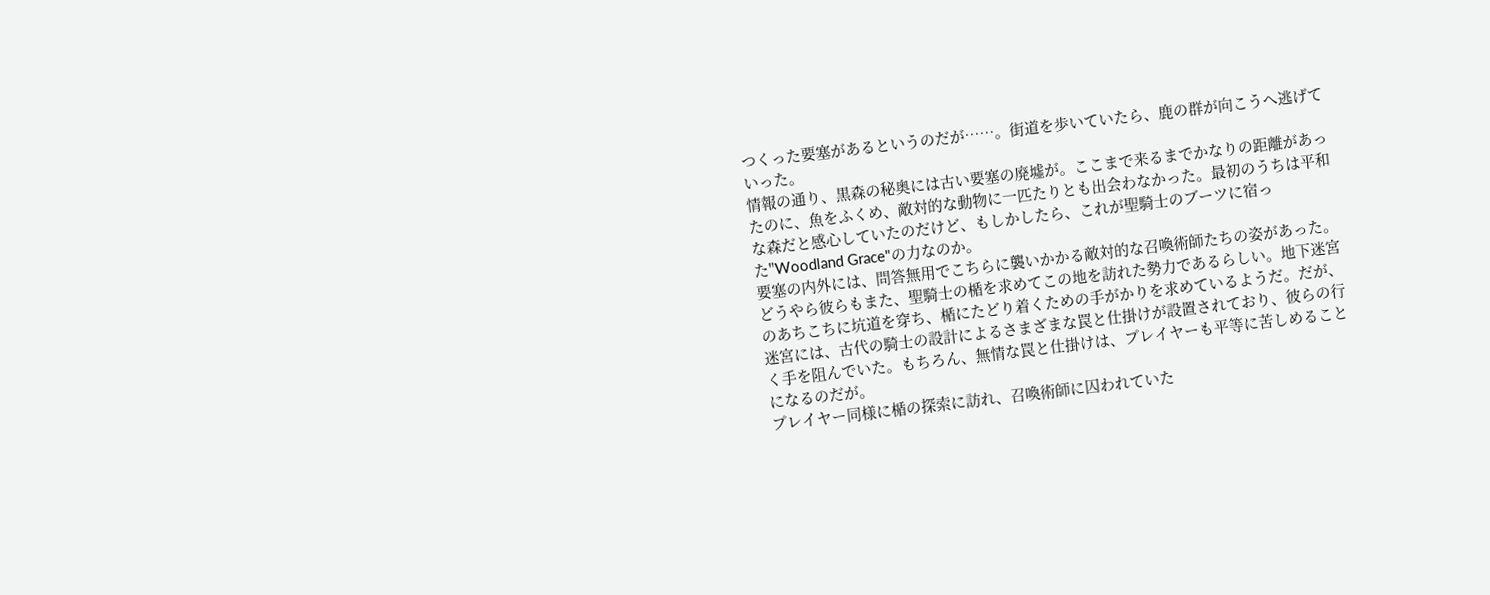つくった要塞があるというのだが……。街道を歩いていたら、鹿の群が向こうへ逃げていった。
情報の通り、黒森の秘奥には古い要塞の廃墟が。ここまで来るまでかなりの距離があったのに、魚をふくめ、敵対的な動物に一匹たりとも出会わなかった。最初のうちは平和な森だと感心していたのだけど、もしかしたら、これが聖騎士のブーツに宿った"Woodland Grace"の力なのか。
要塞の内外には、問答無用でこちらに襲いかかる敵対的な召喚術師たちの姿があった。どうやら彼らもまた、聖騎士の楯を求めてこの地を訪れた勢力であるらしい。地下迷宮のあちこちに坑道を穿ち、楯にたどり着くための手がかりを求めているようだ。だが、迷宮には、古代の騎士の設計によるさまざまな罠と仕掛けが設置されており、彼らの行く手を阻んでいた。もちろん、無情な罠と仕掛けは、プレイヤーも平等に苦しめることになるのだが。
プレイヤー同様に楯の探索に訪れ、召喚術師に囚われていた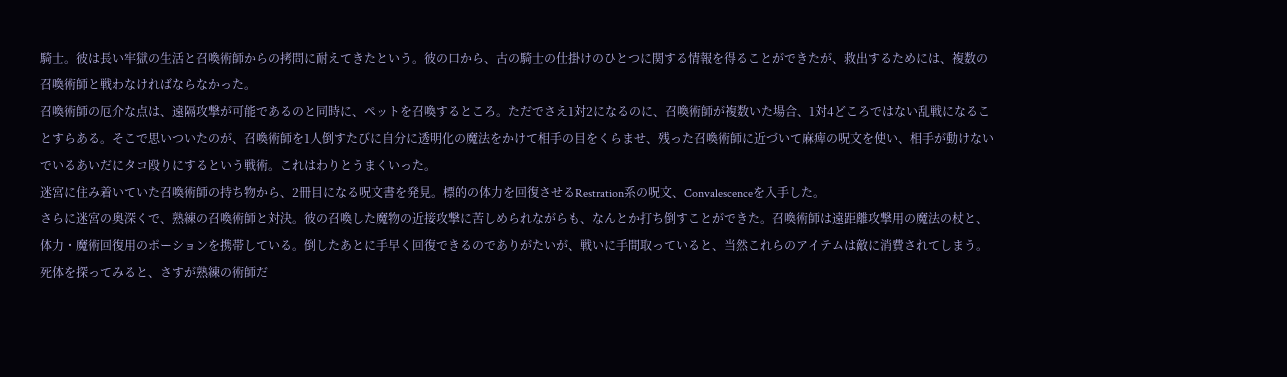騎士。彼は長い牢獄の生活と召喚術師からの拷問に耐えてきたという。彼の口から、古の騎士の仕掛けのひとつに関する情報を得ることができたが、救出するためには、複数の召喚術師と戦わなければならなかった。
召喚術師の厄介な点は、遠隔攻撃が可能であるのと同時に、ペットを召喚するところ。ただでさえ1対2になるのに、召喚術師が複数いた場合、1対4どころではない乱戦になることすらある。そこで思いついたのが、召喚術師を1人倒すたびに自分に透明化の魔法をかけて相手の目をくらませ、残った召喚術師に近づいて麻痺の呪文を使い、相手が動けないでいるあいだにタコ殴りにするという戦術。これはわりとうまくいった。
迷宮に住み着いていた召喚術師の持ち物から、2冊目になる呪文書を発見。標的の体力を回復させるRestration系の呪文、Convalescenceを入手した。
さらに迷宮の奥深くで、熟練の召喚術師と対決。彼の召喚した魔物の近接攻撃に苦しめられながらも、なんとか打ち倒すことができた。召喚術師は遠距離攻撃用の魔法の杖と、体力・魔術回復用のポーションを携帯している。倒したあとに手早く回復できるのでありがたいが、戦いに手間取っていると、当然これらのアイテムは敵に消費されてしまう。
死体を探ってみると、さすが熟練の術師だ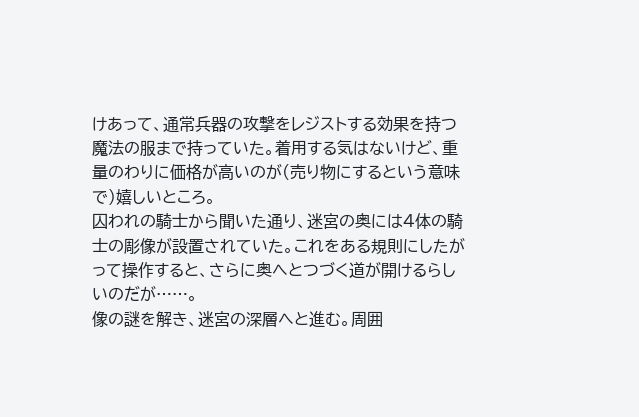けあって、通常兵器の攻撃をレジストする効果を持つ魔法の服まで持っていた。着用する気はないけど、重量のわりに価格が高いのが(売り物にするという意味で)嬉しいところ。
囚われの騎士から聞いた通り、迷宮の奥には4体の騎士の彫像が設置されていた。これをある規則にしたがって操作すると、さらに奥へとつづく道が開けるらしいのだが……。
像の謎を解き、迷宮の深層へと進む。周囲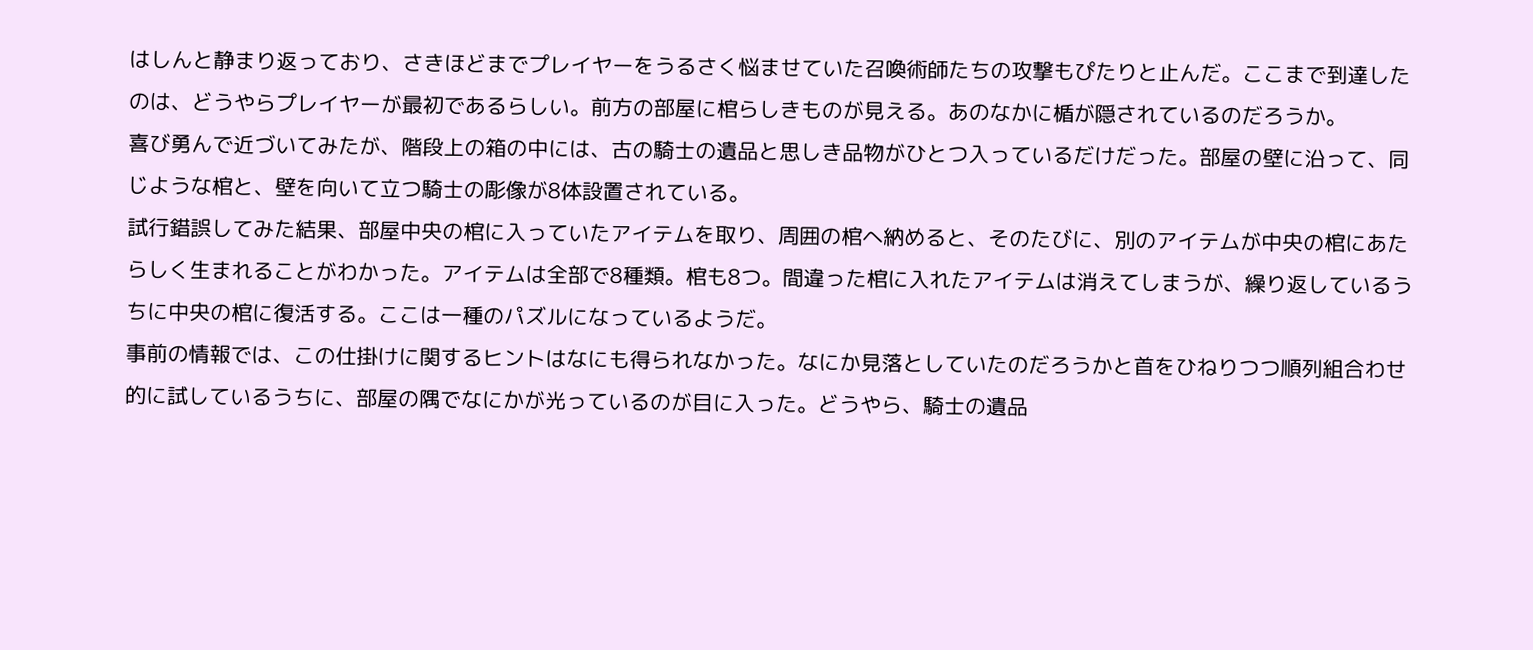はしんと静まり返っており、さきほどまでプレイヤーをうるさく悩ませていた召喚術師たちの攻撃もぴたりと止んだ。ここまで到達したのは、どうやらプレイヤーが最初であるらしい。前方の部屋に棺らしきものが見える。あのなかに楯が隠されているのだろうか。
喜び勇んで近づいてみたが、階段上の箱の中には、古の騎士の遺品と思しき品物がひとつ入っているだけだった。部屋の壁に沿って、同じような棺と、壁を向いて立つ騎士の彫像が8体設置されている。
試行錯誤してみた結果、部屋中央の棺に入っていたアイテムを取り、周囲の棺へ納めると、そのたびに、別のアイテムが中央の棺にあたらしく生まれることがわかった。アイテムは全部で8種類。棺も8つ。間違った棺に入れたアイテムは消えてしまうが、繰り返しているうちに中央の棺に復活する。ここは一種のパズルになっているようだ。
事前の情報では、この仕掛けに関するヒントはなにも得られなかった。なにか見落としていたのだろうかと首をひねりつつ順列組合わせ的に試しているうちに、部屋の隅でなにかが光っているのが目に入った。どうやら、騎士の遺品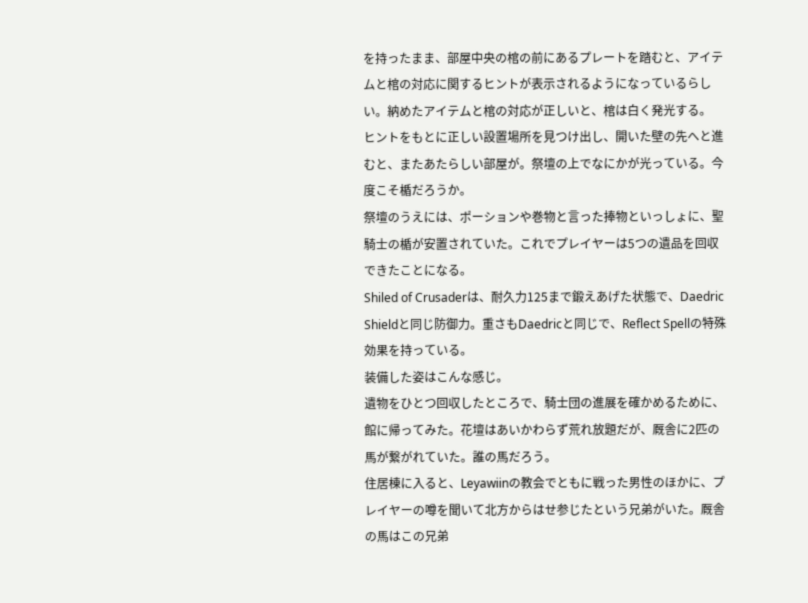を持ったまま、部屋中央の棺の前にあるプレートを踏むと、アイテムと棺の対応に関するヒントが表示されるようになっているらしい。納めたアイテムと棺の対応が正しいと、棺は白く発光する。
ヒントをもとに正しい設置場所を見つけ出し、開いた壁の先へと進むと、またあたらしい部屋が。祭壇の上でなにかが光っている。今度こそ楯だろうか。
祭壇のうえには、ポーションや巻物と言った捧物といっしょに、聖騎士の楯が安置されていた。これでプレイヤーは5つの遺品を回収できたことになる。
Shiled of Crusaderは、耐久力125まで鍛えあげた状態で、Daedric Shieldと同じ防御力。重さもDaedricと同じで、Reflect Spellの特殊効果を持っている。
装備した姿はこんな感じ。
遺物をひとつ回収したところで、騎士団の進展を確かめるために、館に帰ってみた。花壇はあいかわらず荒れ放題だが、厩舎に2匹の馬が繋がれていた。誰の馬だろう。
住居棟に入ると、Leyawiinの教会でともに戦った男性のほかに、プレイヤーの噂を聞いて北方からはせ参じたという兄弟がいた。厩舎の馬はこの兄弟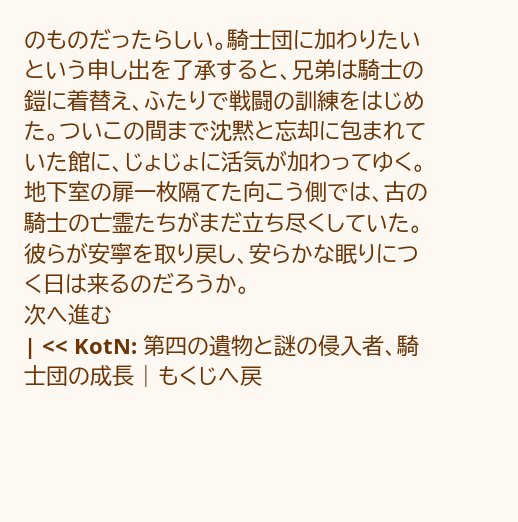のものだったらしい。騎士団に加わりたいという申し出を了承すると、兄弟は騎士の鎧に着替え、ふたりで戦闘の訓練をはじめた。ついこの間まで沈黙と忘却に包まれていた館に、じょじょに活気が加わってゆく。
地下室の扉一枚隔てた向こう側では、古の騎士の亡霊たちがまだ立ち尽くしていた。彼らが安寧を取り戻し、安らかな眠りにつく日は来るのだろうか。
次へ進む
| << KotN: 第四の遺物と謎の侵入者、騎士団の成長 | もくじへ戻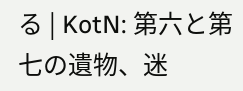る | KotN: 第六と第七の遺物、迷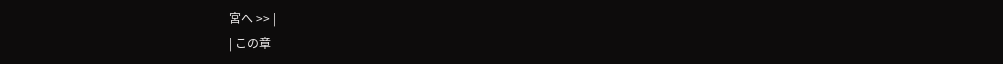宮へ >> |
| この章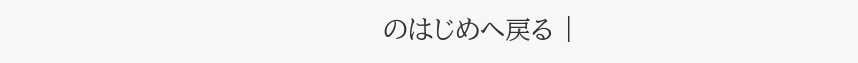のはじめへ戻る |